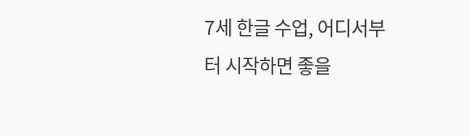7세 한글 수업, 어디서부터 시작하면 좋을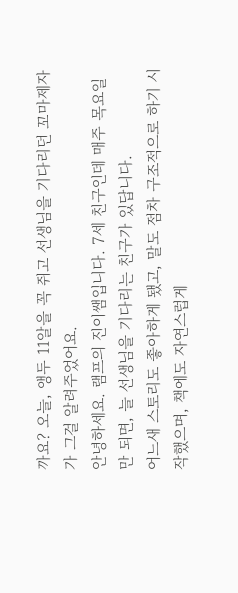까요? 오늘, 앵두 11알을 꼭 쥐고 선생님을 기다리던 꼬마제자가 그걸 알려주었어요.
안녕하세요. 램프의 진이쌤입니다. 7세 친구인데 매주 목요일만 되면, 늘 선생님을 기다리는 친구가 있답니다.
어느새 스토리도 좋아하게 됐고, 말도 점차 구조적으로 하기 시작했으며, 책에도 자연스럽게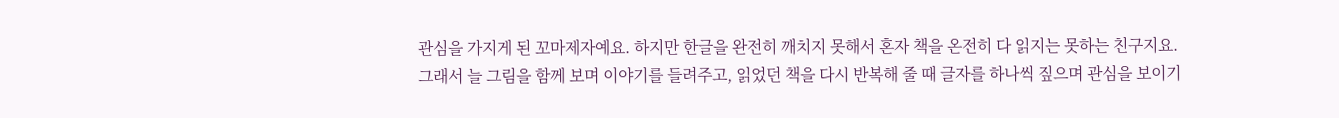관심을 가지게 된 꼬마제자예요. 하지만 한글을 완전히 깨치지 못해서 혼자 책을 온전히 다 읽지는 못하는 친구지요.
그래서 늘 그림을 함께 보며 이야기를 들려주고, 읽었던 책을 다시 반복해 줄 때 글자를 하나씩 짚으며 관심을 보이기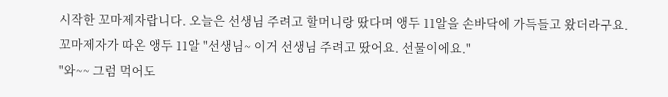시작한 꼬마제자랍니다. 오늘은 선생님 주려고 할머니랑 땄다며 앵두 11알을 손바닥에 가득들고 왔더라구요.
꼬마제자가 따온 앵두 11알 "선생님~ 이거 선생님 주려고 땄어요. 선물이에요."
"와~~ 그럼 먹어도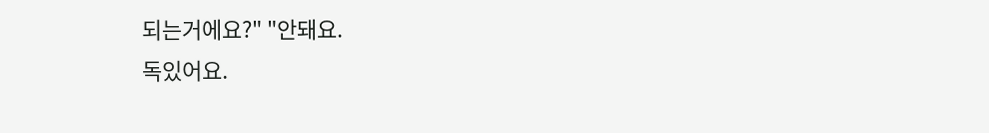되는거에요?" "안돼요.
독있어요.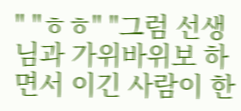" "ㅎㅎ" "그럼 선생님과 가위바위보 하면서 이긴 사람이 한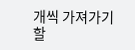개씩 가져가기 할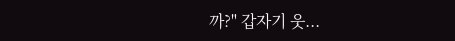까?" 갑자기 웃...